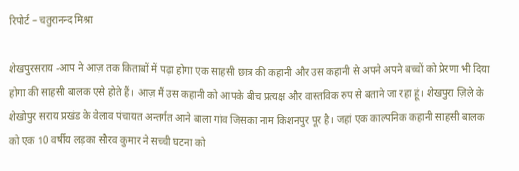रिपोर्ट – चतुरानन्द मिश्रा

शेखपुरसराय -आप ने आज़ तक किताबों में पढ़ा होगा एक साहसी छात्र की कहानी और उस कहानी से अपने अपने बच्चों को प्रेरणा भी दिया होगा की साहसी बालक एसे होते हैं। आज़ मैं उस कहानी को आपके बीच प्रत्यक्ष और वास्तविक रुप से बताने जा रहा हूं। शेखपुरा ज़िले के शेखोपुर सराय प्रखंड के वेलाव पंचायत अन्तर्गत आने बाला गांव जिसका नाम किशनपुर पूर है। जहां एक काल्पनिक कहानी साहसी बालक को एक 10 वर्षीय लड़का सौरव कुमार ने सच्ची घटना को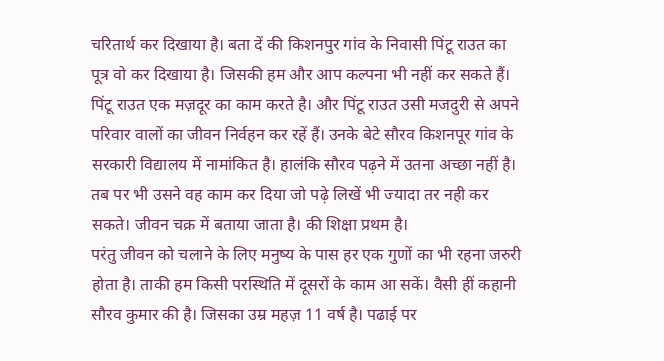चरितार्थ कर दिखाया है। बता दें की किशनपुर गांव के निवासी पिंटू राउत का पूत्र वो कर दिखाया है। जिसकी हम और आप कल्पना भी नहीं कर सकते हैं। पिंटू राउत एक मज़दूर का काम करते है। और पिंटू राउत उसी मजदुरी से अपने परिवार वालों का जीवन निर्वहन कर रहें हैं। उनके बेटे सौरव किशनपूर गांव के सरकारी विद्यालय में नामांकित है। हालंकि सौरव पढ़ने में उतना अच्छा नहीं है। तब पर भी उसने वह काम कर दिया जो पढ़े लिखें भी ज्यादा तर नही कर सकते। जीवन चक्र में बताया जाता है। की शिक्षा प्रथम है।
परंतु जीवन को चलाने के लिए मनुष्य के पास हर एक गुणों का भी रहना जरुरी होता है। ताकी हम किसी परस्थिति में दूसरों के काम आ सकें। वैसी हीं कहानी सौरव कुमार की है। जिसका उम्र महज़ 11 वर्ष है। पढाई पर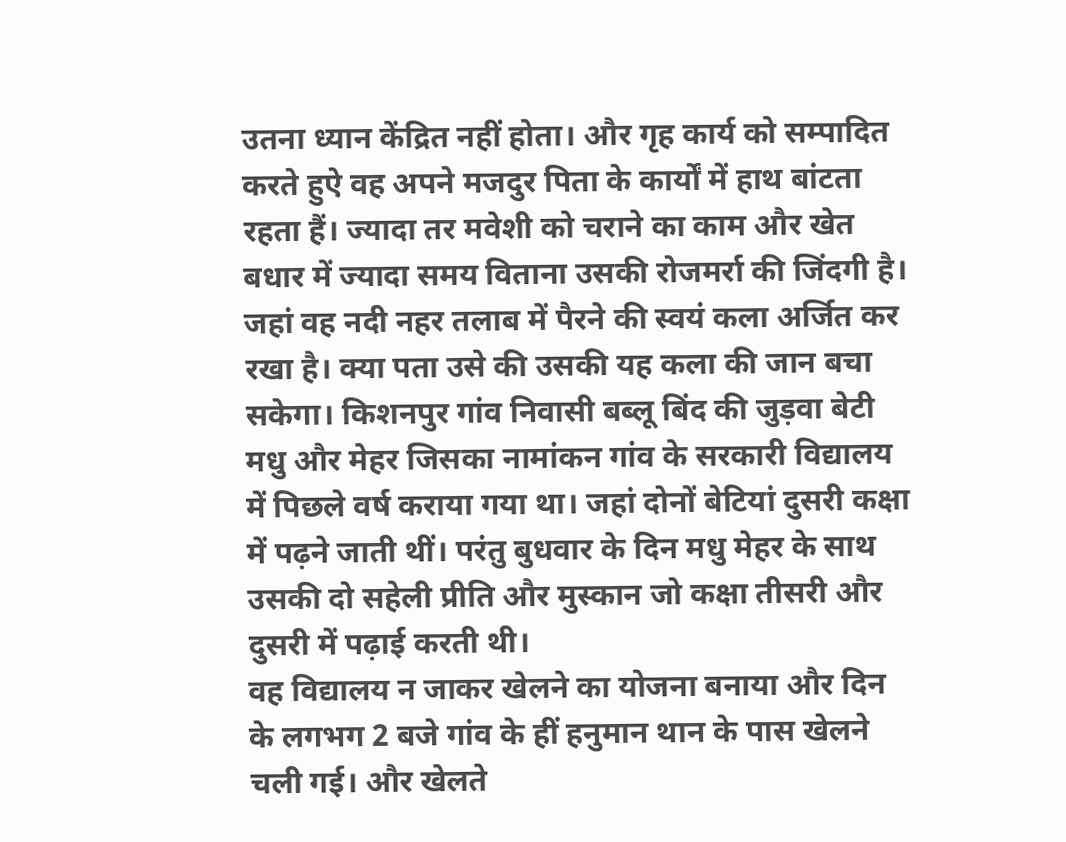उतना ध्यान केंद्रित नहीं होता। और गृह कार्य को सम्पादित करते हुऐ वह अपने मजदुर पिता के कार्यों में हाथ बांटता रहता हैं। ज्यादा तर मवेशी को चराने का काम और खेत बधार में ज्यादा समय विताना उसकी रोजमर्रा की जिंदगी है। जहां वह नदी नहर तलाब में पैरने की स्वयं कला अर्जित कर रखा है। क्या पता उसे की उसकी यह कला की जान बचा सकेगा। किशनपुर गांव निवासी बब्लू बिंद की जुड़वा बेटी मधु और मेहर जिसका नामांकन गांव के सरकारी विद्यालय में पिछले वर्ष कराया गया था। जहां दोनों बेटियां दुसरी कक्षा में पढ़ने जाती थीं। परंतु बुधवार के दिन मधु मेहर के साथ उसकी दो सहेली प्रीति और मुस्कान जो कक्षा तीसरी और दुसरी में पढ़ाई करती थी।
वह विद्यालय न जाकर खेलने का योजना बनाया और दिन के लगभग 2 बजे गांव के हीं हनुमान थान के पास खेलने चली गई। और खेलते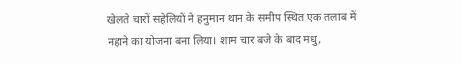खेलते चारों सहेलियों ने हनुमान थान के समीप स्थित एक तलाब में नहाने का योजना बना लिया। शाम चार बजे के बाद मधु,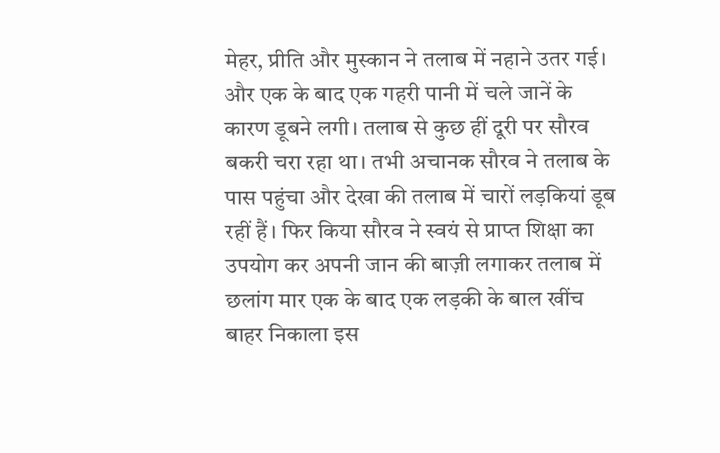मेहर, प्रीति और मुस्कान ने तलाब में नहाने उतर गई। और एक के बाद एक गहरी पानी में चले जानें के कारण डूबने लगी। तलाब से कुछ हीं दूरी पर सौरव बकरी चरा रहा था। तभी अचानक सौरव ने तलाब के पास पहुंचा और देखा की तलाब में चारों लड़कियां डूब रहीं हैं। फिर किया सौरव ने स्वयं से प्राप्त शिक्षा का उपयोग कर अपनी जान की बाज़ी लगाकर तलाब में छलांग मार एक के बाद एक लड़की के बाल खींच बाहर निकाला इस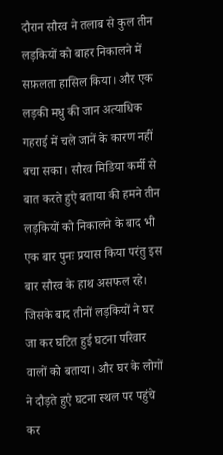दौरान सौरव ने तलाब से कुल तीन लड़कियों को बाहर निकालने में सफ़लता हासिल किया। और एक लड़की मधु की जान अत्याधिक गहराई में चले जानें के कारण नहीं बचा सका। सौरव मिडिया कर्मी से बात करते हुऐ बताया की हमने तीन लड़कियों को निकालने के बाद भी एक बार पुनः प्रयास किया परंतु इस बार सौरव के हाथ असफल रहे। जिसके बाद तीनों लड़कियों ने घर जा कर घटित हुई घटना परिवार वालों को बताया। और घर के लोगों ने दौड़ते हुऐ घटना स्थल पर पहुंचे कर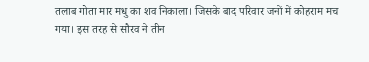तलाब गोता मार मधु का शव निकाला। जिसके बाद परिवार जनों में कोहराम मच गया। इस तरह से सौरव ने तीन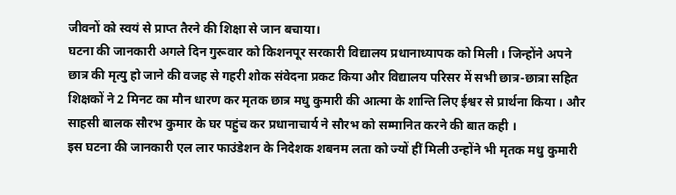जीवनों को स्वयं से प्राप्त तैरने की शिक्षा से जान बचाया।
घटना की जानकारी अगले दिन गुरूवार को किशनपूर सरकारी विद्यालय प्रधानाध्यापक को मिली । जिन्होंने अपने छात्र की मृत्यु हो जाने की वजह से गहरी शोक संवेदना प्रकट किया और विद्यालय परिसर में सभी छात्र-छात्रा सहित शिक्षकों ने 2 मिनट का मौन धारण कर मृतक छात्र मधु कुमारी की आत्मा के शान्ति लिए ईश्वर से प्रार्थना किया । और साहसी बालक सौरभ कुमार के घर पहुंच कर प्रधानाचार्य ने सौरभ को सम्मानित करने की बात कही ।
इस घटना की जानकारी एल लार फाउंडेशन के निदेशक शबनम लता को ज्यों हीं मिली उन्होंने भी मृतक मधु कुमारी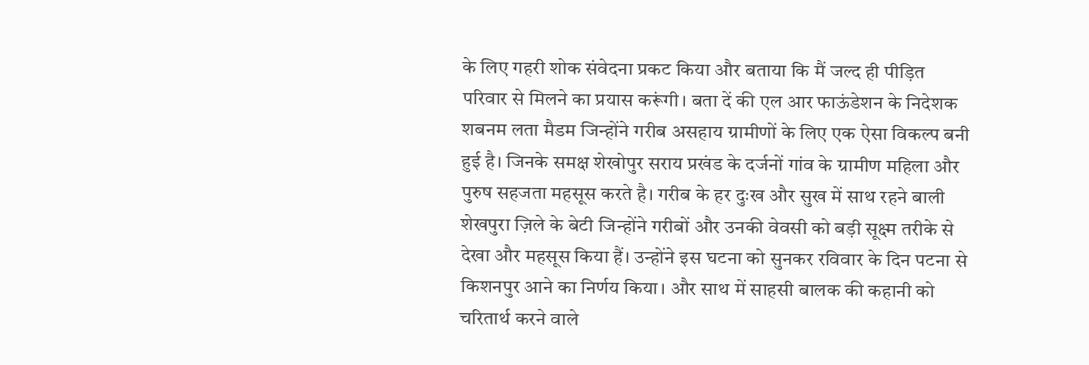के लिए गहरी शोक संवेदना प्रकट किया और बताया कि मैं जल्द ही पीड़ित परिवार से मिलने का प्रयास करूंगी। बता दें की एल आर फाऊंडेशन के निदेशक शबनम लता मैडम जिन्होंने गरीब असहाय ग्रामीणों के लिए एक ऐसा विकल्प बनी हुई है। जिनके समक्ष शेखोपुर सराय प्रखंड के दर्जनों गांव के ग्रामीण महिला और पुरुष सहजता महसूस करते है। गरीब के हर दुःख और सुख में साथ रहने बाली शेखपुरा ज़िले के बेटी जिन्होंने गरीबों और उनकी वेवसी को बड़ी सूक्ष्म तरीके से देखा और महसूस किया हैं। उन्होंने इस घटना को सुनकर रविवार के दिन पटना से किशनपुर आने का निर्णय किया। और साथ में साहसी बालक की कहानी को चरितार्थ करने वाले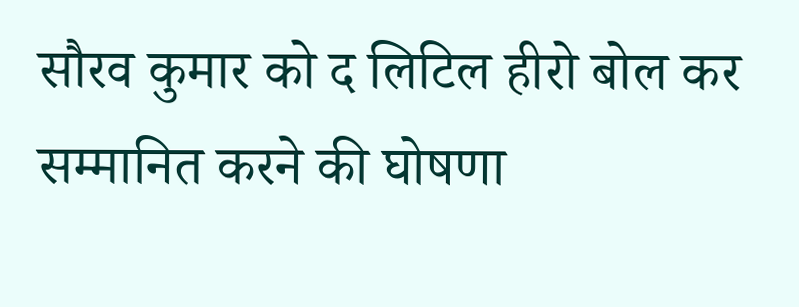सौरव कुमार को द लिटिल हीरो बोल कर सम्मानित करने की घोषणा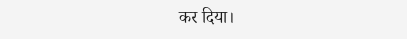कर दिया।